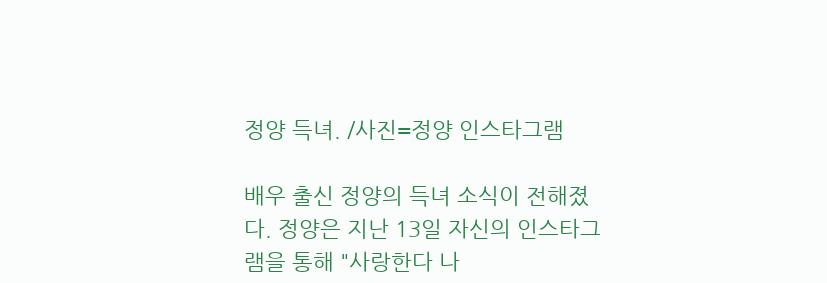정양 득녀. /사진=정양 인스타그램

배우 출신 정양의 득녀 소식이 전해졌다. 정양은 지난 13일 자신의 인스타그램을 통해 "사랑한다 나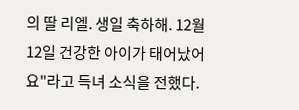의 딸 리엘. 생일 축하해. 12월12일 건강한 아이가 태어났어요"라고 득녀 소식을 전했다.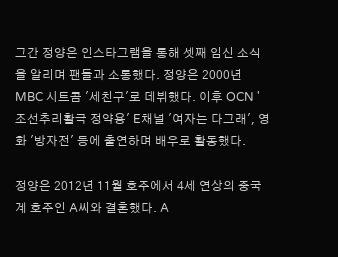그간 정양은 인스타그램을 통해 셋째 임신 소식을 알리며 팬들과 소통했다. 정양은 2000년 MBC 시트콤 '세친구'로 데뷔했다. 이후 OCN '조선추리활극 정약용' E채널 '여자는 다그래', 영화 '방자전' 등에 출연하며 배우로 활동했다.

정양은 2012년 11월 호주에서 4세 연상의 중국계 호주인 A씨와 결혼했다. A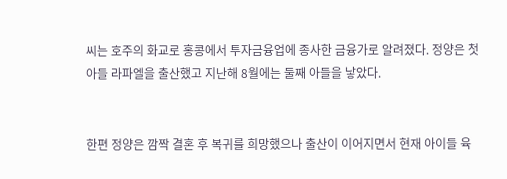씨는 호주의 화교로 홍콩에서 투자금융업에 종사한 금융가로 알려졌다. 정양은 첫 아들 라파엘을 출산했고 지난해 8월에는 둘째 아들을 낳았다.


한편 정양은 깜짝 결혼 후 복귀를 희망했으나 출산이 이어지면서 현재 아이들 육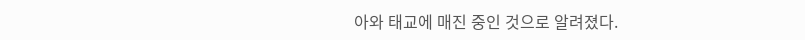아와 태교에 매진 중인 것으로 알려졌다.